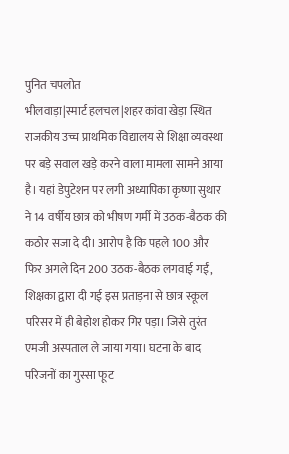पुनित चपलोत
भीलवाड़ा|स्मार्ट हलचल|शहर कांवा खेड़ा स्थित राजकीय उच्च प्राथमिक विद्यालय से शिक्षा व्यवस्था पर बड़े सवाल खड़े करने वाला मामला सामने आया है। यहां डेपुटेशन पर लगी अध्यापिका कृष्णा सुथार ने 14 वर्षीय छात्र को भीषण गर्मी में उठक-बैठक की कठोर सजा दे दी। आरोप है कि पहले 100 और फिर अगले दिन 200 उठक-बैठक लगवाई गईं, शिक्षका द्वारा दी गई इस प्रताड़ना से छात्र स्कूल परिसर में ही बेहोश होकर गिर पड़ा। जिसे तुरंत एमजी अस्पताल ले जाया गया। घटना के बाद परिजनों का गुस्सा फूट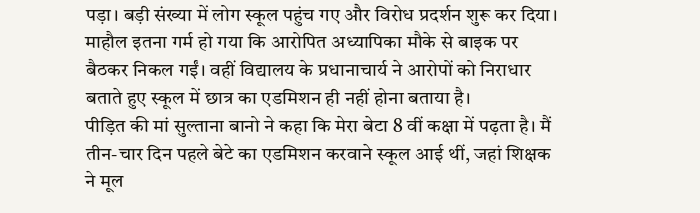पड़ा। बड़ी संख्या में लोग स्कूल पहुंच गए और विरोध प्रदर्शन शुरू कर दिया। माहौल इतना गर्म हो गया कि आरोपित अध्यापिका मौके से बाइक पर बैठकर निकल गईं। वहीं विद्यालय के प्रधानाचार्य ने आरोपों को निराधार बताते हुए स्कूल में छात्र का एडमिशन ही नहीं होना बताया है।
पीड़ित की मां सुल्ताना बानो ने कहा कि मेरा बेटा 8 वीं कक्षा में पढ़ता है। मैं तीन-चार दिन पहले बेटे का एडमिशन करवाने स्कूल आई थीं, जहां शिक्षक ने मूल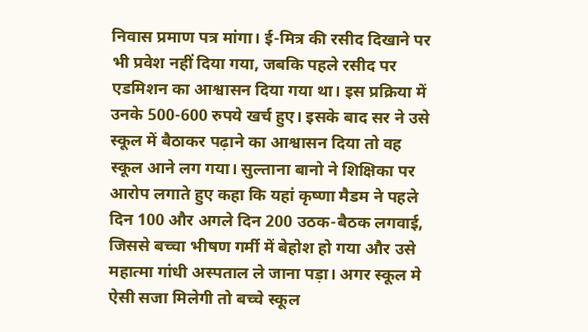निवास प्रमाण पत्र मांगा। ई-मित्र की रसीद दिखाने पर भी प्रवेश नहीं दिया गया, जबकि पहले रसीद पर एडमिशन का आश्वासन दिया गया था। इस प्रक्रिया में उनके 500-600 रुपये खर्च हुए। इसके बाद सर ने उसे स्कूल में बैठाकर पढ़ाने का आश्वासन दिया तो वह स्कूल आने लग गया। सुल्ताना बानो ने शिक्षिका पर आरोप लगाते हुए कहा कि यहां कृष्णा मैडम ने पहले दिन 100 और अगले दिन 200 उठक-बैठक लगवाई, जिससे बच्चा भीषण गर्मी में बेहोश हो गया और उसे महात्मा गांधी अस्पताल ले जाना पड़ा। अगर स्कूल मे ऐसी सजा मिलेगी तो बच्चे स्कूल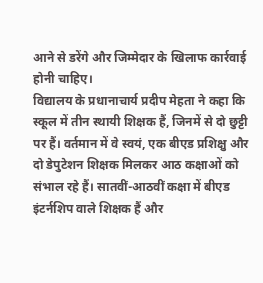आने से डरेंगे और जिम्मेदार के खिलाफ कार्रवाई होनी चाहिए।
विद्यालय के प्रधानाचार्य प्रदीप मेहता ने कहा कि स्कूल में तीन स्थायी शिक्षक हैं, जिनमें से दो छुट्टी पर हैं। वर्तमान में वे स्वयं, एक बीएड प्रशिक्षु और दो डेपुटेशन शिक्षक मिलकर आठ कक्षाओं को संभाल रहे हैं। सातवीं-आठवीं कक्षा में बीएड इंटर्नशिप वाले शिक्षक हैं और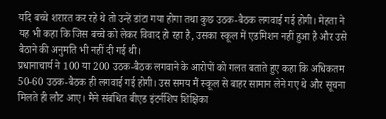यदि बच्चे शरारत कर रहे थे तो उन्हें डांटा गया होगा तथा कुछ उठक-बैठक लगवाई गई होगी। मेहता ने यह भी कहा कि जिस बच्चे को लेकर विवाद हो रहा है, उसका स्कूल में एडमिशन नहीं हुआ है और उसे बैठाने की अनुमति भी नहीं दी गई थी।
प्रधानाचार्य ने 100 या 200 उठक-बैठक लगवाने के आरोपों को गलत बताते हुए कहा कि अधिकतम 50-60 उठक-बैठक ही लगवाई गई होगी। उस समय मैं स्कूल से बाहर सामान लेने गए थे और सूचना मिलते ही लौट आए। मैने संबंधित बीएड इंटर्नशिप शिक्षिका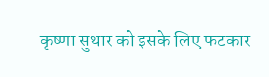कृष्णा सुथार को इसके लिए फटकार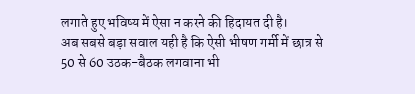लगाते हुए भविष्य में ऐसा न करने की हिदायत दी है।
अब सबसे बड़ा सवाल यही है कि ऐसी भीषण गर्मी में छात्र से 50 से 60 उठक-बैठक लगवाना भी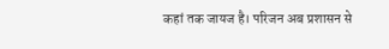कहां तक जायज है। परिजन अब प्रशासन से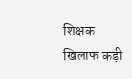शिक्षक खिलाफ कड़ी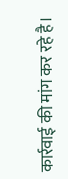कार्रवाई की मांग कर रहे है।